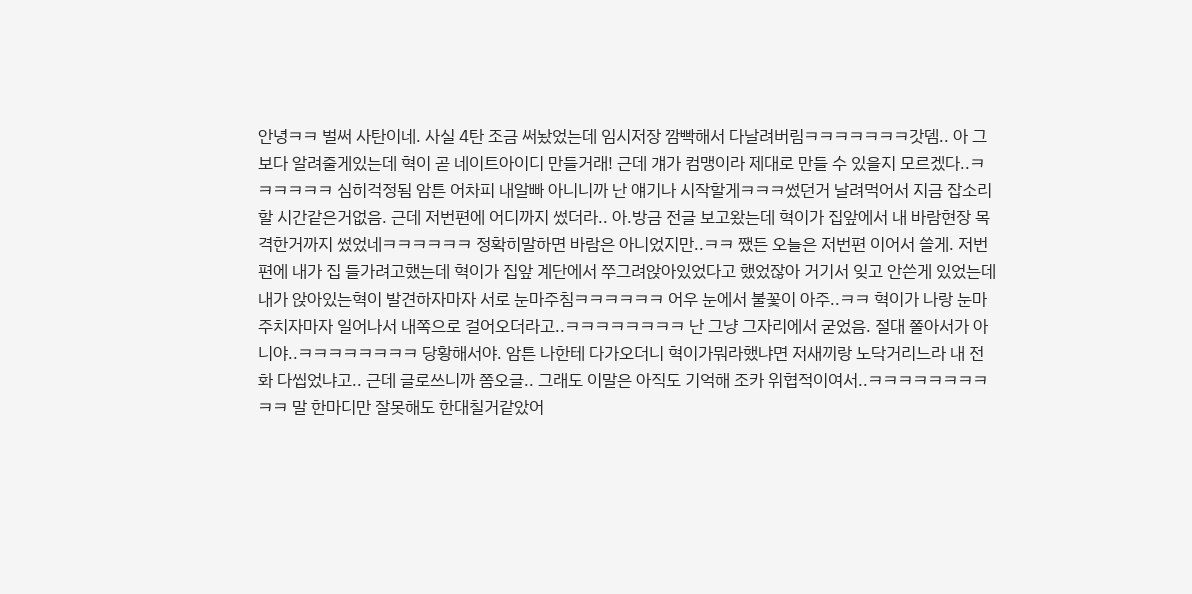안녕ㅋㅋ 벌써 사탄이네. 사실 4탄 조금 써놨었는데 임시저장 깜빡해서 다날려버림ㅋㅋㅋㅋㅋㅋㅋ갓뎀.. 아 그보다 알려줄게있는데 혁이 곧 네이트아이디 만들거래! 근데 걔가 컴맹이라 제대로 만들 수 있을지 모르겠다..ㅋㅋㅋㅋㅋㅋ 심히걱정됨 암튼 어차피 내알빠 아니니까 난 얘기나 시작할게ㅋㅋㅋ썼던거 날려먹어서 지금 잡소리할 시간같은거없음. 근데 저번편에 어디까지 썼더라.. 아.방금 전글 보고왔는데 혁이가 집앞에서 내 바람현장 목격한거까지 썼었네ㅋㅋㅋㅋㅋㅋ 정확히말하면 바람은 아니었지만..ㅋㅋ 쨌든 오늘은 저번편 이어서 쓸게. 저번편에 내가 집 들가려고했는데 혁이가 집앞 계단에서 쭈그려앉아있었다고 했었잖아 거기서 잊고 안쓴게 있었는데 내가 앉아있는혁이 발견하자마자 서로 눈마주침ㅋㅋㅋㅋㅋㅋ 어우 눈에서 불꽃이 아주..ㅋㅋ 혁이가 나랑 눈마주치자마자 일어나서 내쪽으로 걸어오더라고..ㅋㅋㅋㅋㅋㅋㅋㅋ 난 그냥 그자리에서 굳었음. 절대 쫄아서가 아니야..ㅋㅋㅋㅋㅋㅋㅋㅋ 당황해서야. 암튼 나한테 다가오더니 혁이가뭐라했냐면 저새끼랑 노닥거리느라 내 전화 다씹었냐고.. 근데 글로쓰니까 쫌오글.. 그래도 이말은 아직도 기억해 조카 위협적이여서..ㅋㅋㅋㅋㅋㅋㅋㅋㅋㅋ 말 한마디만 잘못해도 한대칠거같았어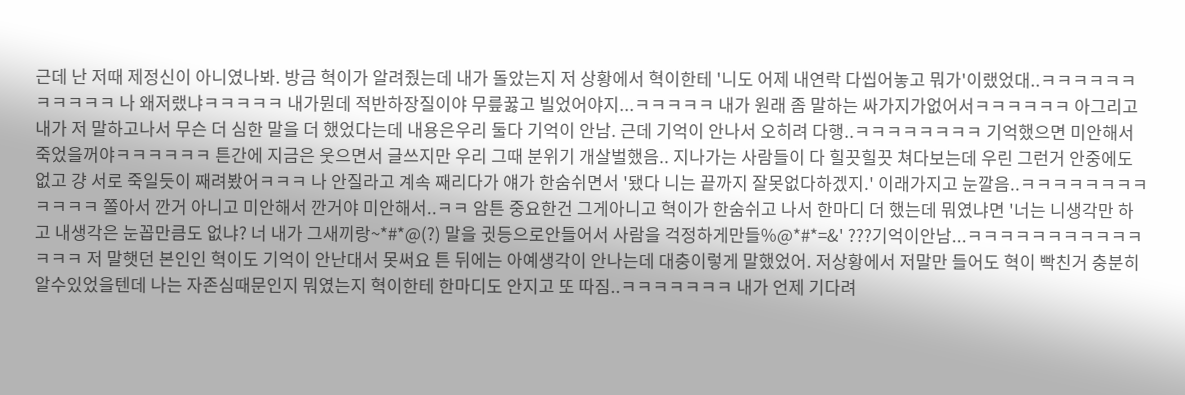근데 난 저때 제정신이 아니였나봐. 방금 혁이가 알려줬는데 내가 돌았는지 저 상황에서 혁이한테 '니도 어제 내연락 다씹어놓고 뭐가'이랬었대..ㅋㅋㅋㅋㅋㅋㅋㅋㅋㅋㅋ 나 왜저랬냐ㅋㅋㅋㅋㅋ 내가뭔데 적반하장질이야 무릎꿇고 빌었어야지...ㅋㅋㅋㅋㅋ 내가 원래 좀 말하는 싸가지가없어서ㅋㅋㅋㅋㅋㅋ 아그리고 내가 저 말하고나서 무슨 더 심한 말을 더 했었다는데 내용은우리 둘다 기억이 안남. 근데 기억이 안나서 오히려 다행..ㅋㅋㅋㅋㅋㅋㅋㅋ 기억했으면 미안해서 죽었을꺼야ㅋㅋㅋㅋㅋㅋ 튼간에 지금은 웃으면서 글쓰지만 우리 그때 분위기 개살벌했음.. 지나가는 사람들이 다 힐끗힐끗 쳐다보는데 우린 그런거 안중에도 없고 걍 서로 죽일듯이 째려봤어ㅋㅋㅋ 나 안질라고 계속 째리다가 얘가 한숨쉬면서 '됐다 니는 끝까지 잘못없다하겠지.' 이래가지고 눈깔음..ㅋㅋㅋㅋㅋㅋㅋㅋㅋㅋㅋㅋ 쫄아서 깐거 아니고 미안해서 깐거야 미안해서..ㅋㅋ 암튼 중요한건 그게아니고 혁이가 한숨쉬고 나서 한마디 더 했는데 뭐였냐면 '너는 니생각만 하고 내생각은 눈꼽만큼도 없냐? 너 내가 그새끼랑~*#*@(?) 말을 귓등으로안들어서 사람을 걱정하게만들%@*#*=&' ???기억이안남...ㅋㅋㅋㅋㅋㅋㅋㅋㅋㅋㅋㅋㅋㅋ 저 말햇던 본인인 혁이도 기억이 안난대서 못써요 튼 뒤에는 아예생각이 안나는데 대충이렇게 말했었어. 저상황에서 저말만 들어도 혁이 빡친거 충분히 알수있었을텐데 나는 자존심때문인지 뭐였는지 혁이한테 한마디도 안지고 또 따짐..ㅋㅋㅋㅋㅋㅋㅋ 내가 언제 기다려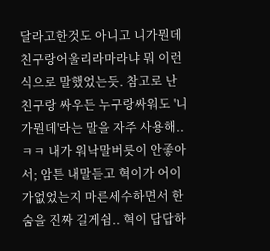달라고한것도 아니고 니가뭔데 친구랑어울리라마라냐 뭐 이런식으로 말했었는듯. 참고로 난 친구랑 싸우든 누구랑싸워도 '니가뭔데'라는 말을 자주 사용해..ㅋㅋ 내가 워낙말버릇이 안좋아서; 암튼 내말듣고 혁이가 어이가없었는지 마른세수하면서 한숨을 진짜 길게쉼.. 혁이 답답하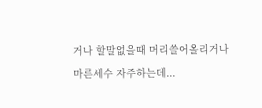거나 할말없을때 머리쓸어올리거나 마른세수 자주하는데...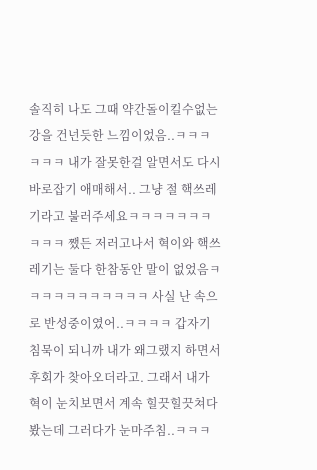솔직히 나도 그때 약간돌이킬수없는 강을 건넌듯한 느낌이었음..ㅋㅋㅋㅋㅋㅋ 내가 잘못한걸 알면서도 다시 바로잡기 애매해서.. 그냥 절 핵쓰레기라고 불러주세요ㅋㅋㅋㅋㅋㅋㅋㅋㅋㅋ 쨌든 저러고나서 혁이와 핵쓰레기는 둘다 한참동안 말이 없었음ㅋㅋㅋㅋㅋㅋㅋㅋㅋㅋㅋ 사실 난 속으로 반성중이였어..ㅋㅋㅋㅋ 갑자기 침묵이 되니까 내가 왜그랬지 하면서 후회가 찾아오더라고. 그래서 내가 혁이 눈치보면서 계속 힐끗힐끗쳐다봤는데 그러다가 눈마주침..ㅋㅋㅋ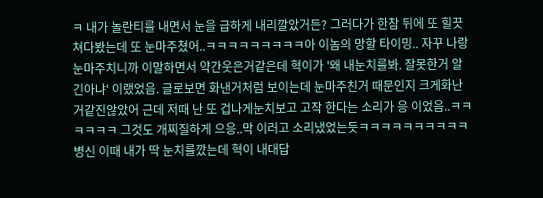ㅋ 내가 놀란티를 내면서 눈을 급하게 내리깔았거든? 그러다가 한참 뒤에 또 힐끗쳐다봤는데 또 눈마주쳤어..ㅋㅋㅋㅋㅋㅋㅋㅋㅋ아 이놈의 망할 타이밍.. 자꾸 나랑 눈마주치니까 이말하면서 약간웃은거같은데 혁이가 '왜 내눈치를봐. 잘못한거 알긴아냐' 이랬었음. 글로보면 화낸거처럼 보이는데 눈마주친거 때문인지 크게화난거같진않았어 근데 저때 난 또 겁나게눈치보고 고작 한다는 소리가 응 이었음..ㅋㅋㅋㅋㅋㅋ 그것도 개찌질하게 으응..막 이러고 소리냈었는듯ㅋㅋㅋㅋㅋㅋㅋㅋㅋㅋ병신 이때 내가 딱 눈치를깠는데 혁이 내대답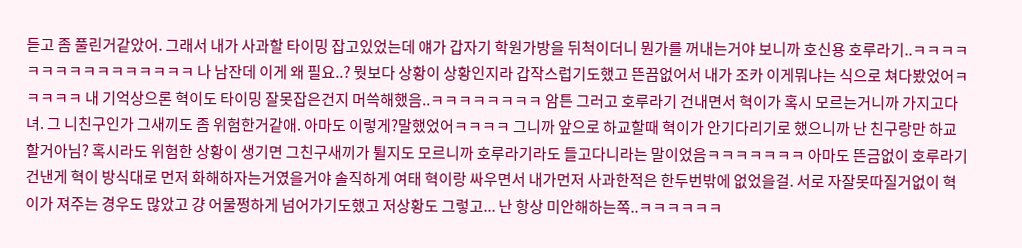듣고 좀 풀린거같았어. 그래서 내가 사과할 타이밍 잡고있었는데 얘가 갑자기 학원가방을 뒤척이더니 뭔가를 꺼내는거야 보니까 호신용 호루라기..ㅋㅋㅋㅋㅋㅋㅋㅋㅋㅋㅋㅋㅋㅋㅋㅋ 나 남잔데 이게 왜 필요..? 뭣보다 상황이 상황인지라 갑작스럽기도했고 뜬끔없어서 내가 조카 이게뭐냐는 식으로 쳐다봤었어ㅋㅋㅋㅋㅋ 내 기억상으론 혁이도 타이밍 잘못잡은건지 머쓱해했음..ㅋㅋㅋㅋㅋㅋㅋㅋ 암튼 그러고 호루라기 건내면서 혁이가 혹시 모르는거니까 가지고다녀. 그 니친구인가 그새끼도 좀 위험한거같애. 아마도 이렇게?말했었어ㅋㅋㅋㅋ 그니까 앞으로 하교할때 혁이가 안기다리기로 했으니까 난 친구랑만 하교할거아님? 혹시라도 위험한 상황이 생기면 그친구새끼가 튈지도 모르니까 호루라기라도 들고다니라는 말이었음ㅋㅋㅋㅋㅋㅋㅋ 아마도 뜬금없이 호루라기 건낸게 혁이 방식대로 먼저 화해하자는거였을거야 솔직하게 여태 혁이랑 싸우면서 내가먼저 사과한적은 한두번밖에 없었을걸. 서로 자잘못따질거없이 혁이가 져주는 경우도 많았고 걍 어물쩡하게 넘어가기도했고 저상황도 그렇고... 난 항상 미안해하는쪽..ㅋㅋㅋㅋㅋㅋ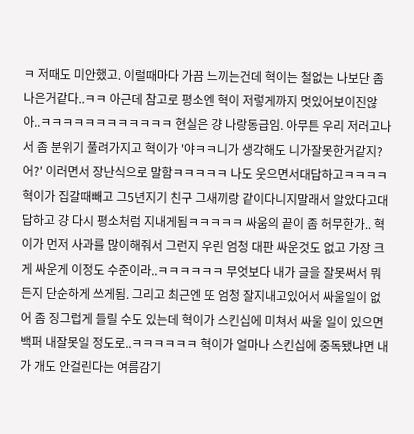ㅋ 저때도 미안했고. 이럴때마다 가끔 느끼는건데 혁이는 철없는 나보단 좀나은거같다..ㅋㅋ 아근데 참고로 평소엔 혁이 저렇게까지 멋있어보이진않아..ㅋㅋㅋㅋㅋㅋㅋㅋㅋㅋㅋㅋ 현실은 걍 나랑동급임. 아무튼 우리 저러고나서 좀 분위기 풀려가지고 혁이가 '야ㅋㅋ니가 생각해도 니가잘못한거같지?어?' 이러면서 장난식으로 말함ㅋㅋㅋㅋㅋ 나도 웃으면서대답하고ㅋㅋㅋㅋ 혁이가 집갈때빼고 그5년지기 친구 그새끼랑 같이다니지말래서 알았다고대답하고 걍 다시 평소처럼 지내게됨ㅋㅋㅋㅋㅋ 싸움의 끝이 좀 허무한가.. 혁이가 먼저 사과를 많이해줘서 그런지 우린 엄청 대판 싸운것도 없고 가장 크게 싸운게 이정도 수준이라..ㅋㅋㅋㅋㅋㅋ 무엇보다 내가 글을 잘못써서 뭐든지 단순하게 쓰게됨. 그리고 최근엔 또 엄청 잘지내고있어서 싸울일이 없어 좀 징그럽게 들릴 수도 있는데 혁이가 스킨십에 미쳐서 싸울 일이 있으면 백퍼 내잘못일 정도로..ㅋㅋㅋㅋㅋㅋ 혁이가 얼마나 스킨십에 중독됐냐면 내가 개도 안걸린다는 여름감기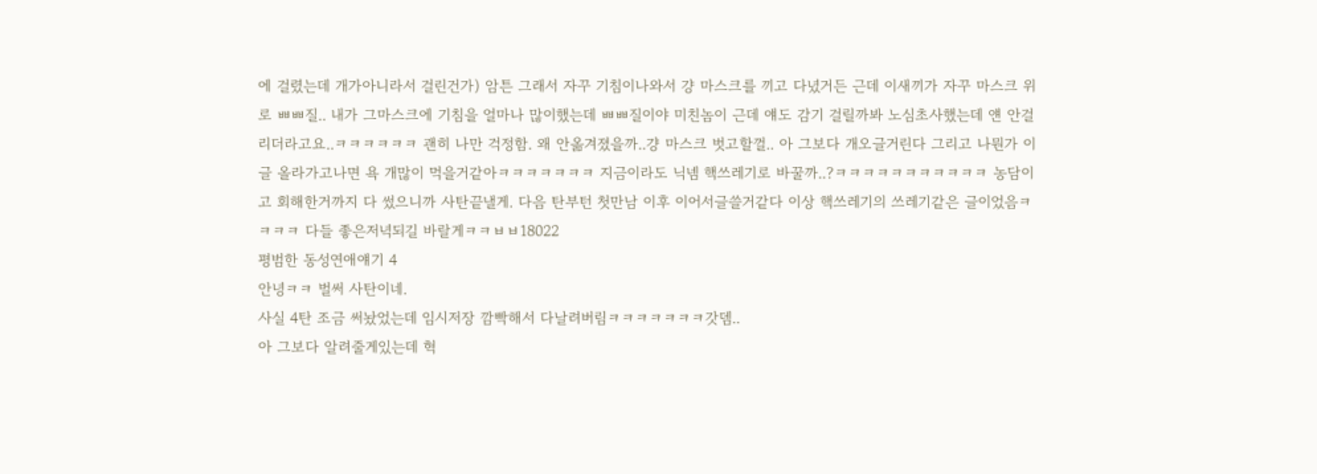에 걸렸는데 개가아니라서 걸린건가) 암튼 그래서 자꾸 기침이나와서 걍 마스크를 끼고 다녔거든 근데 이새끼가 자꾸 마스크 위로 ㅃㅃ질.. 내가 그마스크에 기침을 얼마나 많이했는데 ㅃㅃ질이야 미친놈이 근데 얘도 감기 걸릴까봐 노심초사했는데 얜 안걸리더라고요..ㅋㅋㅋㅋㅋㅋ 괜히 나만 걱정함. 왜 안옮겨졌을까..걍 마스크 벗고할껄.. 아 그보다 개오글거린다 그리고 나뭔가 이글 올라가고나면 욕 개많이 먹을거같아ㅋㅋㅋㅋㅋㅋㅋ 지금이라도 닉넴 핵쓰레기로 바꿀까..?ㅋㅋㅋㅋㅋㅋㅋㅋㅋㅋㅋ 농담이고 회해한거까지 다 썼으니까 사탄끝낼게. 다음 탄부턴 첫만남 이후 이어서글쓸거같다 이상 핵쓰레기의 쓰레기같은 글이었음ㅋㅋㅋㅋ 다들 좋은저녁되길 바랄게ㅋㅋㅂㅂ18022
평범한 동성연애얘기 4
안녕ㅋㅋ 벌써 사탄이네.
사실 4탄 조금 써놨었는데 임시저장 깜빡해서 다날려버림ㅋㅋㅋㅋㅋㅋㅋ갓뎀..
아 그보다 알려줄게있는데 혁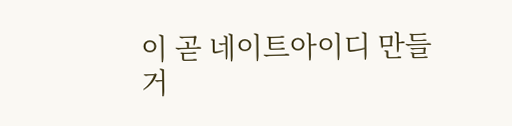이 곧 네이트아이디 만들거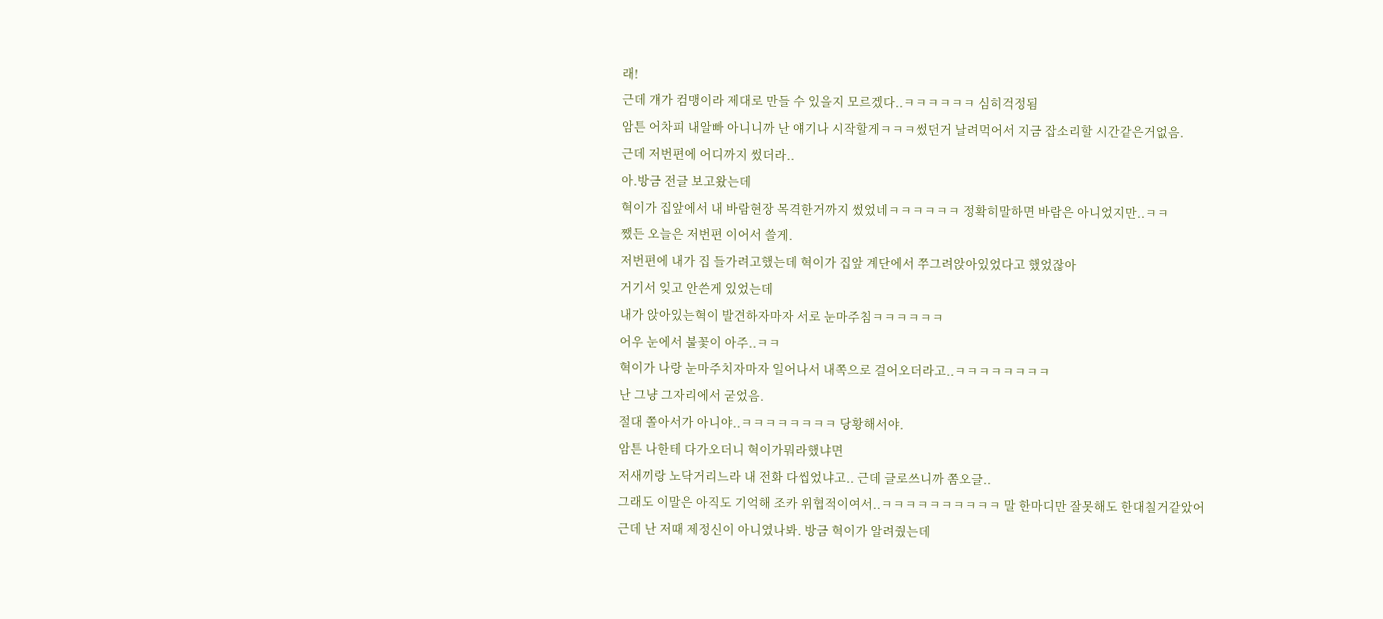래!
근데 걔가 컴맹이라 제대로 만들 수 있을지 모르겠다..ㅋㅋㅋㅋㅋㅋ 심히걱정됨
암튼 어차피 내알빠 아니니까 난 얘기나 시작할게ㅋㅋㅋ썼던거 날려먹어서 지금 잡소리할 시간같은거없음.
근데 저번편에 어디까지 썼더라..
아.방금 전글 보고왔는데
혁이가 집앞에서 내 바람현장 목격한거까지 썼었네ㅋㅋㅋㅋㅋㅋ 정확히말하면 바람은 아니었지만..ㅋㅋ
쨌든 오늘은 저번편 이어서 쓸게.
저번편에 내가 집 들가려고했는데 혁이가 집앞 계단에서 쭈그려앉아있었다고 했었잖아
거기서 잊고 안쓴게 있었는데
내가 앉아있는혁이 발견하자마자 서로 눈마주침ㅋㅋㅋㅋㅋㅋ
어우 눈에서 불꽃이 아주..ㅋㅋ
혁이가 나랑 눈마주치자마자 일어나서 내쪽으로 걸어오더라고..ㅋㅋㅋㅋㅋㅋㅋㅋ
난 그냥 그자리에서 굳었음.
절대 쫄아서가 아니야..ㅋㅋㅋㅋㅋㅋㅋㅋ 당황해서야.
암튼 나한테 다가오더니 혁이가뭐라했냐면
저새끼랑 노닥거리느라 내 전화 다씹었냐고.. 근데 글로쓰니까 쫌오글..
그래도 이말은 아직도 기억해 조카 위협적이여서..ㅋㅋㅋㅋㅋㅋㅋㅋㅋㅋ 말 한마디만 잘못해도 한대칠거같았어
근데 난 저때 제정신이 아니였나봐. 방금 혁이가 알려줬는데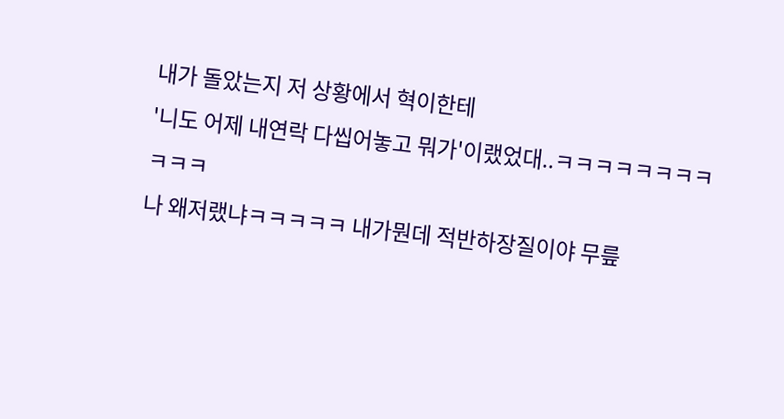내가 돌았는지 저 상황에서 혁이한테
'니도 어제 내연락 다씹어놓고 뭐가'이랬었대..ㅋㅋㅋㅋㅋㅋㅋㅋㅋㅋㅋ
나 왜저랬냐ㅋㅋㅋㅋㅋ 내가뭔데 적반하장질이야 무릎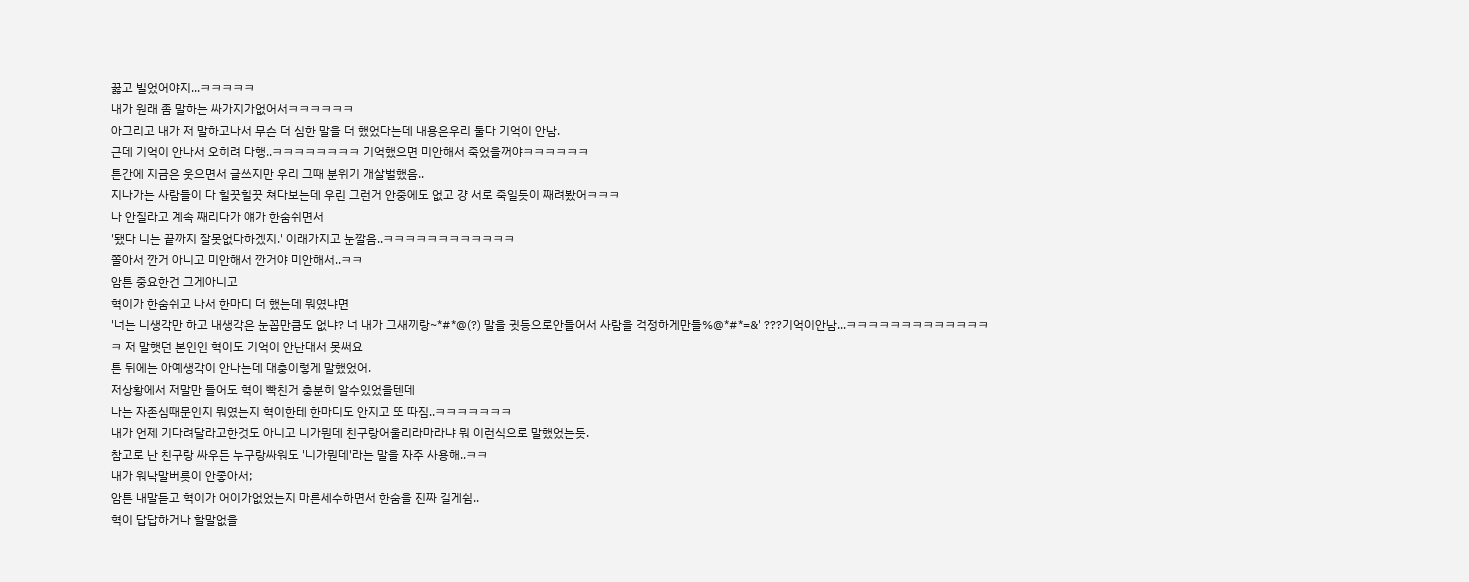꿇고 빌었어야지...ㅋㅋㅋㅋㅋ
내가 원래 좀 말하는 싸가지가없어서ㅋㅋㅋㅋㅋㅋ
아그리고 내가 저 말하고나서 무슨 더 심한 말을 더 했었다는데 내용은우리 둘다 기억이 안남.
근데 기억이 안나서 오히려 다행..ㅋㅋㅋㅋㅋㅋㅋㅋ 기억했으면 미안해서 죽었을꺼야ㅋㅋㅋㅋㅋㅋ
튼간에 지금은 웃으면서 글쓰지만 우리 그때 분위기 개살벌했음..
지나가는 사람들이 다 힐끗힐끗 쳐다보는데 우린 그런거 안중에도 없고 걍 서로 죽일듯이 째려봤어ㅋㅋㅋ
나 안질라고 계속 째리다가 얘가 한숨쉬면서
'됐다 니는 끝까지 잘못없다하겠지.' 이래가지고 눈깔음..ㅋㅋㅋㅋㅋㅋㅋㅋㅋㅋㅋㅋ
쫄아서 깐거 아니고 미안해서 깐거야 미안해서..ㅋㅋ
암튼 중요한건 그게아니고
혁이가 한숨쉬고 나서 한마디 더 했는데 뭐였냐면
'너는 니생각만 하고 내생각은 눈꼽만큼도 없냐? 너 내가 그새끼랑~*#*@(?) 말을 귓등으로안들어서 사람을 걱정하게만들%@*#*=&' ???기억이안남...ㅋㅋㅋㅋㅋㅋㅋㅋㅋㅋㅋㅋㅋㅋ 저 말햇던 본인인 혁이도 기억이 안난대서 못써요
튼 뒤에는 아예생각이 안나는데 대충이렇게 말했었어.
저상황에서 저말만 들어도 혁이 빡친거 충분히 알수있었을텐데
나는 자존심때문인지 뭐였는지 혁이한테 한마디도 안지고 또 따짐..ㅋㅋㅋㅋㅋㅋㅋ
내가 언제 기다려달라고한것도 아니고 니가뭔데 친구랑어울리라마라냐 뭐 이런식으로 말했었는듯.
참고로 난 친구랑 싸우든 누구랑싸워도 '니가뭔데'라는 말을 자주 사용해..ㅋㅋ
내가 워낙말버릇이 안좋아서;
암튼 내말듣고 혁이가 어이가없었는지 마른세수하면서 한숨을 진짜 길게쉼..
혁이 답답하거나 할말없을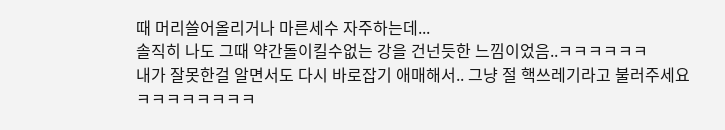때 머리쓸어올리거나 마른세수 자주하는데...
솔직히 나도 그때 약간돌이킬수없는 강을 건넌듯한 느낌이었음..ㅋㅋㅋㅋㅋㅋ
내가 잘못한걸 알면서도 다시 바로잡기 애매해서.. 그냥 절 핵쓰레기라고 불러주세요ㅋㅋㅋㅋㅋㅋㅋㅋ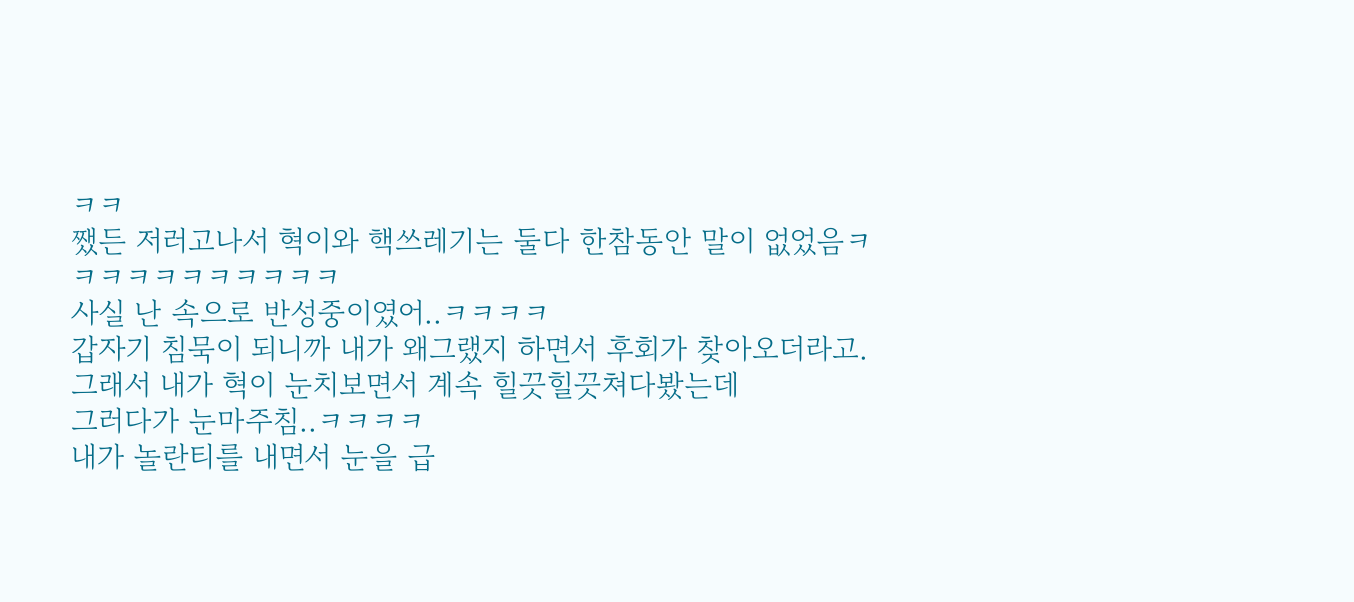ㅋㅋ
쨌든 저러고나서 혁이와 핵쓰레기는 둘다 한참동안 말이 없었음ㅋㅋㅋㅋㅋㅋㅋㅋㅋㅋㅋ
사실 난 속으로 반성중이였어..ㅋㅋㅋㅋ
갑자기 침묵이 되니까 내가 왜그랬지 하면서 후회가 찾아오더라고.
그래서 내가 혁이 눈치보면서 계속 힐끗힐끗쳐다봤는데
그러다가 눈마주침..ㅋㅋㅋㅋ
내가 놀란티를 내면서 눈을 급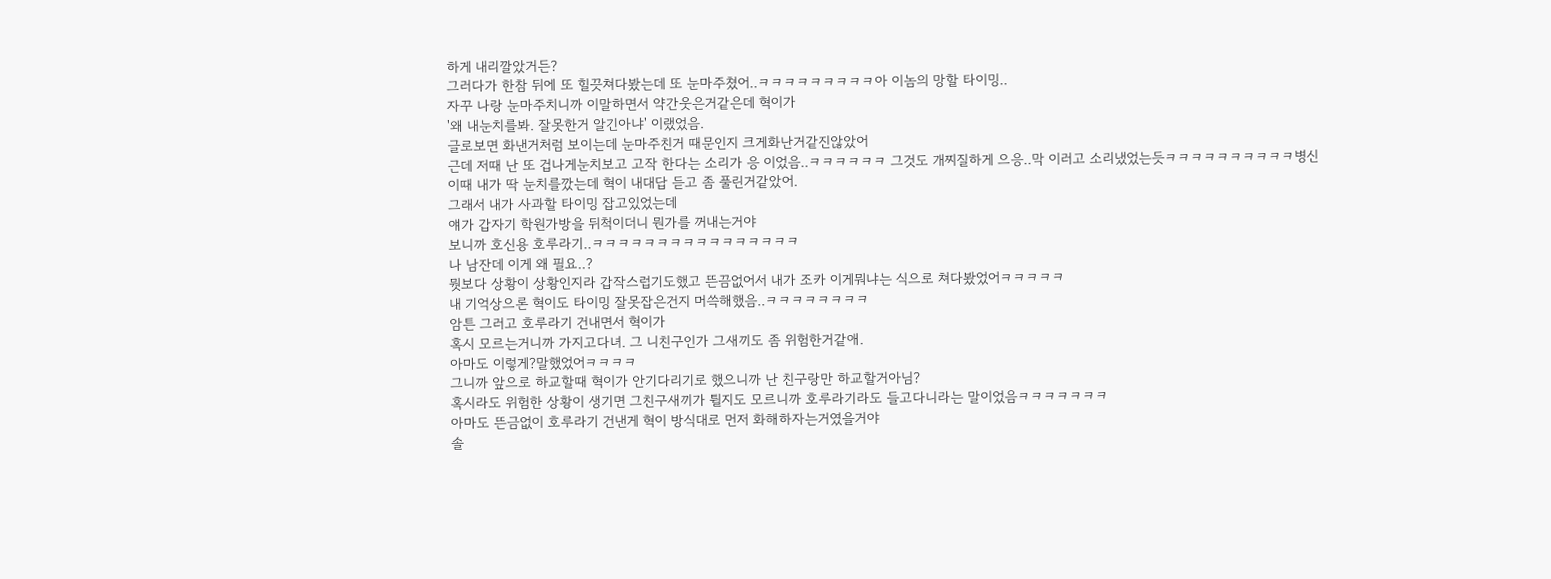하게 내리깔았거든?
그러다가 한참 뒤에 또 힐끗쳐다봤는데 또 눈마주쳤어..ㅋㅋㅋㅋㅋㅋㅋㅋㅋ아 이놈의 망할 타이밍..
자꾸 나랑 눈마주치니까 이말하면서 약간웃은거같은데 혁이가
'왜 내눈치를봐. 잘못한거 알긴아냐' 이랬었음.
글로보면 화낸거처럼 보이는데 눈마주친거 때문인지 크게화난거같진않았어
근데 저때 난 또 겁나게눈치보고 고작 한다는 소리가 응 이었음..ㅋㅋㅋㅋㅋㅋ 그것도 개찌질하게 으응..막 이러고 소리냈었는듯ㅋㅋㅋㅋㅋㅋㅋㅋㅋㅋ병신
이때 내가 딱 눈치를깠는데 혁이 내대답 듣고 좀 풀린거같았어.
그래서 내가 사과할 타이밍 잡고있었는데
얘가 갑자기 학원가방을 뒤척이더니 뭔가를 꺼내는거야
보니까 호신용 호루라기..ㅋㅋㅋㅋㅋㅋㅋㅋㅋㅋㅋㅋㅋㅋㅋㅋ
나 남잔데 이게 왜 필요..?
뭣보다 상황이 상황인지라 갑작스럽기도했고 뜬끔없어서 내가 조카 이게뭐냐는 식으로 쳐다봤었어ㅋㅋㅋㅋㅋ
내 기억상으론 혁이도 타이밍 잘못잡은건지 머쓱해했음..ㅋㅋㅋㅋㅋㅋㅋㅋ
암튼 그러고 호루라기 건내면서 혁이가
혹시 모르는거니까 가지고다녀. 그 니친구인가 그새끼도 좀 위험한거같애.
아마도 이렇게?말했었어ㅋㅋㅋㅋ
그니까 앞으로 하교할때 혁이가 안기다리기로 했으니까 난 친구랑만 하교할거아님?
혹시라도 위험한 상황이 생기면 그친구새끼가 튈지도 모르니까 호루라기라도 들고다니라는 말이었음ㅋㅋㅋㅋㅋㅋㅋ
아마도 뜬금없이 호루라기 건낸게 혁이 방식대로 먼저 화해하자는거였을거야
솔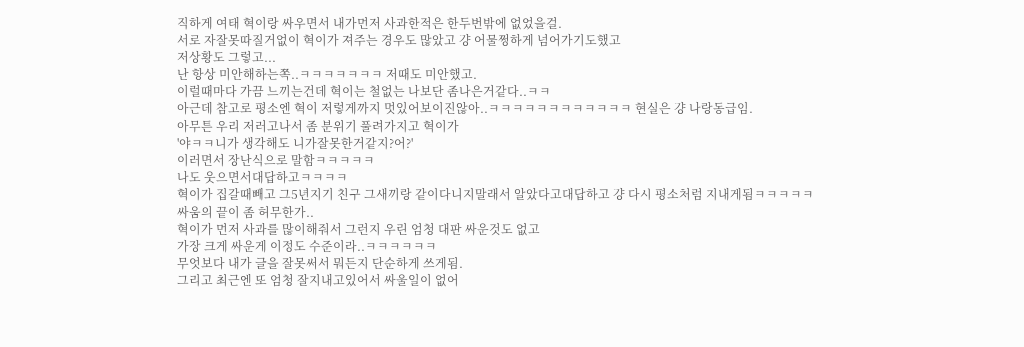직하게 여태 혁이랑 싸우면서 내가먼저 사과한적은 한두번밖에 없었을걸.
서로 자잘못따질거없이 혁이가 져주는 경우도 많았고 걍 어물쩡하게 넘어가기도했고
저상황도 그렇고...
난 항상 미안해하는쪽..ㅋㅋㅋㅋㅋㅋㅋ 저때도 미안했고.
이럴때마다 가끔 느끼는건데 혁이는 철없는 나보단 좀나은거같다..ㅋㅋ
아근데 참고로 평소엔 혁이 저렇게까지 멋있어보이진않아..ㅋㅋㅋㅋㅋㅋㅋㅋㅋㅋㅋㅋ 현실은 걍 나랑동급임.
아무튼 우리 저러고나서 좀 분위기 풀려가지고 혁이가
'야ㅋㅋ니가 생각해도 니가잘못한거같지?어?'
이러면서 장난식으로 말함ㅋㅋㅋㅋㅋ
나도 웃으면서대답하고ㅋㅋㅋㅋ
혁이가 집갈때빼고 그5년지기 친구 그새끼랑 같이다니지말래서 알았다고대답하고 걍 다시 평소처럼 지내게됨ㅋㅋㅋㅋㅋ
싸움의 끝이 좀 허무한가..
혁이가 먼저 사과를 많이해줘서 그런지 우린 엄청 대판 싸운것도 없고
가장 크게 싸운게 이정도 수준이라..ㅋㅋㅋㅋㅋㅋ
무엇보다 내가 글을 잘못써서 뭐든지 단순하게 쓰게됨.
그리고 최근엔 또 엄청 잘지내고있어서 싸울일이 없어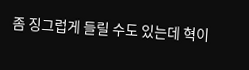좀 징그럽게 들릴 수도 있는데 혁이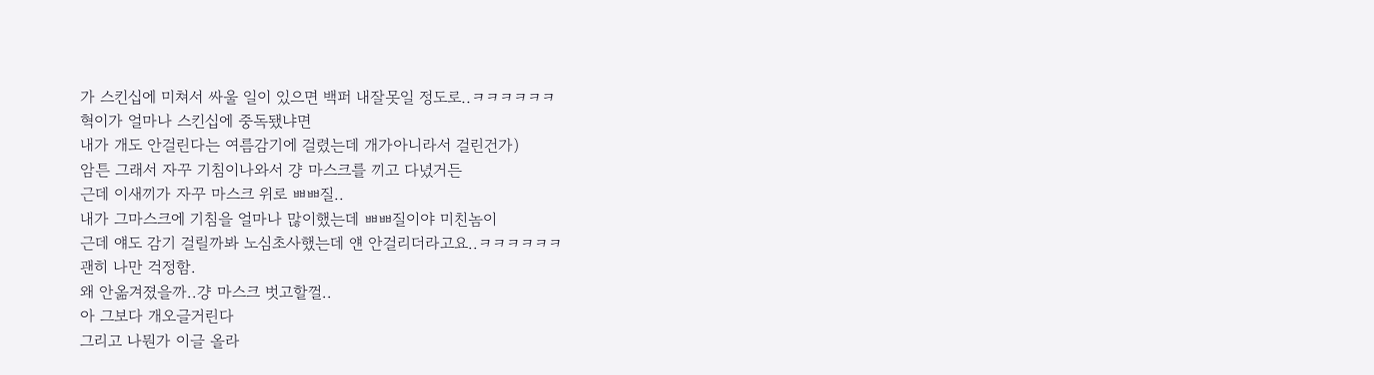가 스킨십에 미쳐서 싸울 일이 있으면 백퍼 내잘못일 정도로..ㅋㅋㅋㅋㅋㅋ
혁이가 얼마나 스킨십에 중독됐냐면
내가 개도 안걸린다는 여름감기에 걸렸는데 개가아니라서 걸린건가)
암튼 그래서 자꾸 기침이나와서 걍 마스크를 끼고 다녔거든
근데 이새끼가 자꾸 마스크 위로 ㅃㅃ질..
내가 그마스크에 기침을 얼마나 많이했는데 ㅃㅃ질이야 미친놈이
근데 얘도 감기 걸릴까봐 노심초사했는데 얜 안걸리더라고요..ㅋㅋㅋㅋㅋㅋ
괜히 나만 걱정함.
왜 안옮겨졌을까..걍 마스크 벗고할껄..
아 그보다 개오글거린다
그리고 나뭔가 이글 올라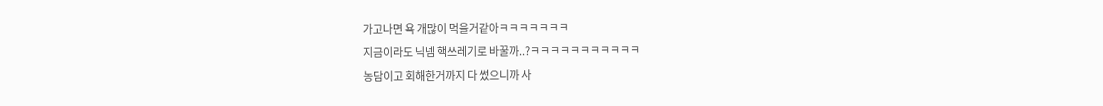가고나면 욕 개많이 먹을거같아ㅋㅋㅋㅋㅋㅋㅋ
지금이라도 닉넴 핵쓰레기로 바꿀까..?ㅋㅋㅋㅋㅋㅋㅋㅋㅋㅋㅋ
농담이고 회해한거까지 다 썼으니까 사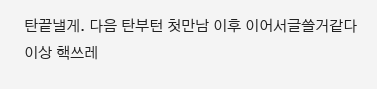탄끝낼게. 다음 탄부턴 첫만남 이후 이어서글쓸거같다
이상 핵쓰레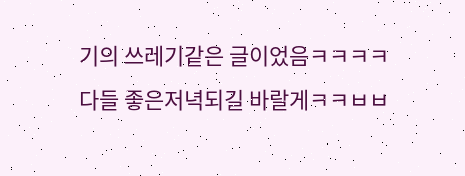기의 쓰레기같은 글이었음ㅋㅋㅋㅋ
다들 좋은저녁되길 바랄게ㅋㅋㅂㅂ